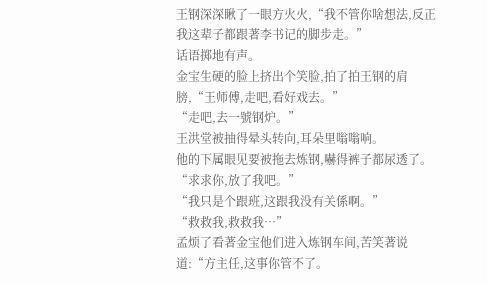王钢深深瞅了一眼方火火,“我不管你啥想法,反正我这辈子都跟著李书记的脚步走。”
话语掷地有声。
金宝生硬的脸上挤出个笑脸,拍了拍王钢的肩膀,“王师傅,走吧,看好戏去。”
“走吧,去一號钢炉。”
王洪堂被抽得晕头转向,耳朵里嗡嗡响。
他的下属眼见要被拖去炼钢,嚇得裤子都尿透了。
“求求你,放了我吧。”
“我只是个跟班,这跟我没有关係啊。”
“救救我,救救我…”
孟烦了看著金宝他们进入炼钢车间,苦笑著说道:“方主任,这事你管不了。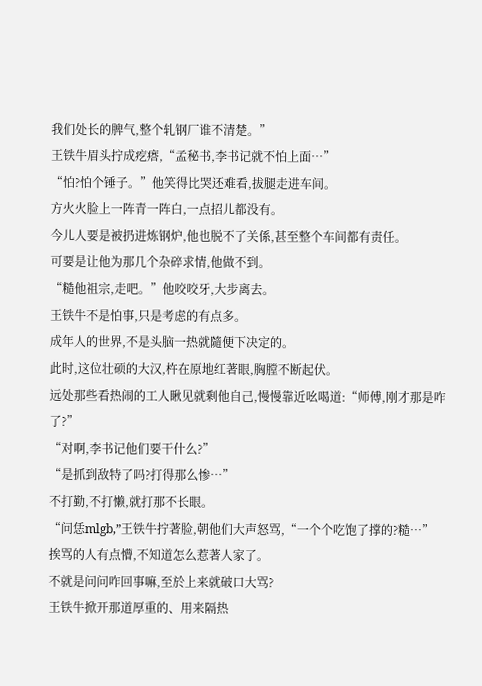我们处长的脾气,整个轧钢厂谁不清楚。”
王铁牛眉头拧成疙瘩,“孟秘书,李书记就不怕上面…”
“怕?怕个锤子。”他笑得比哭还难看,拔腿走进车间。
方火火脸上一阵青一阵白,一点招儿都没有。
今儿人要是被扔进炼钢炉,他也脱不了关係,甚至整个车间都有责任。
可要是让他为那几个杂碎求情,他做不到。
“糙他祖宗,走吧。”他咬咬牙,大步离去。
王铁牛不是怕事,只是考虑的有点多。
成年人的世界,不是头脑一热就隨便下决定的。
此时,这位壮硕的大汉,杵在原地红著眼,胸膛不断起伏。
远处那些看热闹的工人瞅见就剩他自己,慢慢靠近吆喝道:“师傅,刚才那是咋了?”
“对啊,李书记他们要干什么?”
“是抓到敌特了吗?打得那么惨…”
不打勤,不打懒,就打那不长眼。
“问恁mlgb,”王铁牛拧著脸,朝他们大声怒骂,“一个个吃饱了撑的?糙…”
挨骂的人有点懵,不知道怎么惹著人家了。
不就是问问咋回事嘛,至於上来就破口大骂?
王铁牛掀开那道厚重的、用来隔热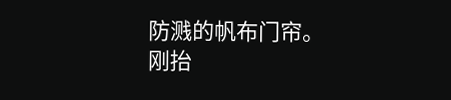防溅的帆布门帘。
刚抬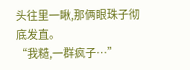头往里一瞅,那俩眼珠子彻底发直。
“我糙,一群疯子…”